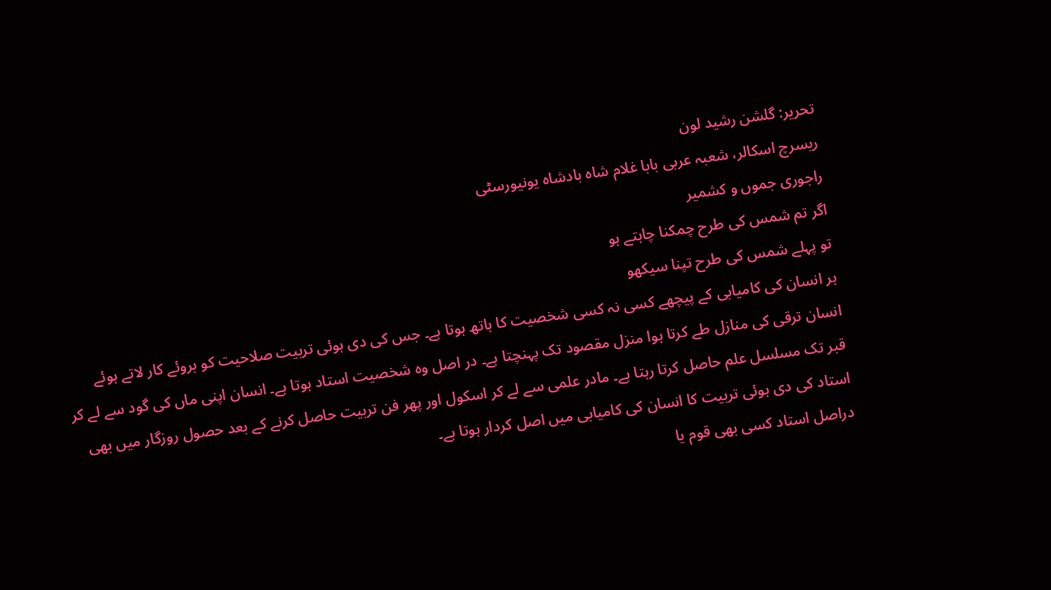تحریر: گلشن رشید لون
ریسرچ اسکالر، شعبہ عربی بابا غلام شاہ بادشاہ یونیورسٹی
راجوری جموں و کشمیر
اگر تم شمس کی طرح چمکنا چاہتے ہو
تو پہلے شمس کی طرح تپنا سیکھو
ہر انسان کی کامیابی کے پیچھے کسی نہ کسی شخصیت کا ہاتھ ہوتا ہے۔ جس کی دی ہوئی تربیت صلاحیت کو بروئے کار لاتے ہوئے انسان ترقی کی منازل طے کرتا ہوا منزل مقصود تک پہنچتا ہے۔ در اصل وہ شخصیت استاد ہوتا ہے۔ انسان اپنی ماں کی گود سے لے کر قبر تک مسلسل علم حاصل کرتا رہتا ہے۔ مادر علمی سے لے کر اسکول اور پھر فن تربیت حاصل کرنے کے بعد حصول روزگار میں بھی استاد کی دی ہوئی تربیت کا انسان کی کامیابی میں اصل کردار ہوتا ہے۔
دراصل استاد کسی بھی قوم یا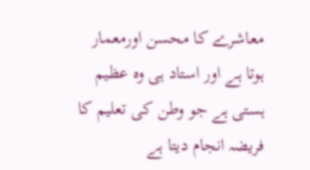معاشرے کا محسن اورمعمار ہوتا ہے اور استاد ہی وہ عظیم ہستی ہے جو وطن کی تعلیم کا فریضہ انجام دیتا ہے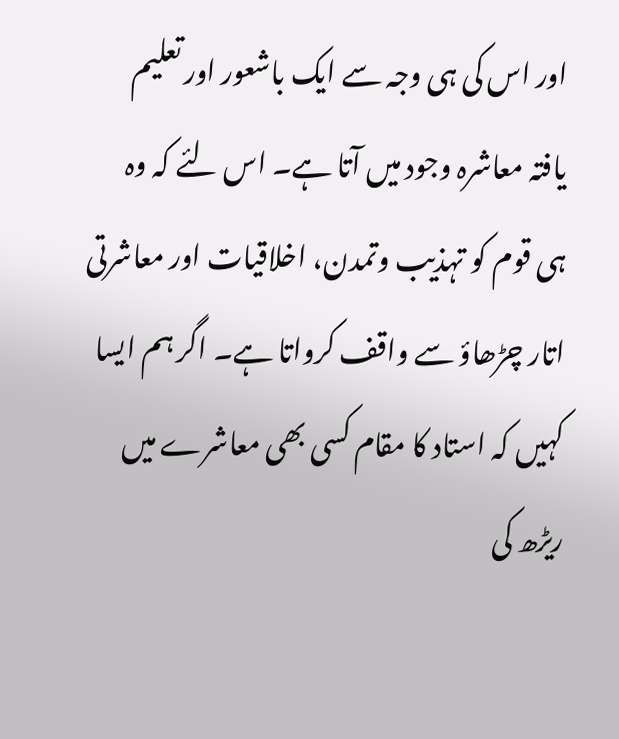اور اس کی ہی وجہ سے ایک باشعور اور تعلیم یافتہ معاشرہ وجود میں آتا ہے۔ اس لئے کہ وہ ہی قوم کو تہذیب وتمدن، اخلاقیات اور معاشرتی اتار چڑھاؤ سے واقف کرواتا ہے۔ اگر ہم ایسا کہیں کہ استاد کا مقام کسی بھی معاشرے میں ریڑھ کی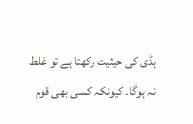ہڈی کی حیثیت رکھتا ہے تو غلط نہ ہوگا۔ کیونکہ کسی بھی قوم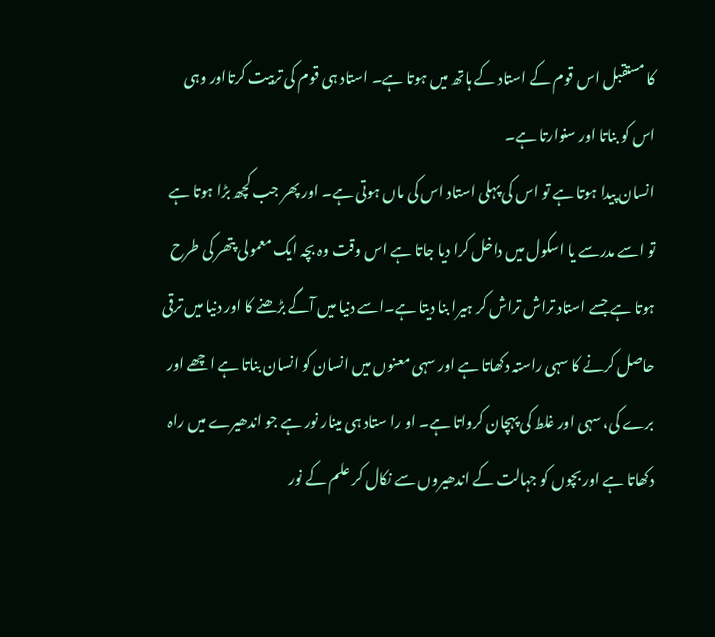کا مستقبل اس قوم کے استاد کے ہاتھ میں ہوتا ہے۔ استاد ہی قوم کی تربیت کرتااور وہی اس کو بناتا اور سنوارتا ہے۔
انسان پیدا ہوتا ہے تو اس کی پہلی استاد اس کی ماں ہوتی ہے۔ اور پھر جب کچھ بڑا ہوتا ہے تو اسے مدرسے یا اسکول میں داخل کرا دیا جاتا ہے اس وقت وہ بچہ ایک معمولی پتھر کی طرح ہوتا ہے جسے استاد تراش تراش کر ہیرا بنا دیتا ہے۔اسے دنیا میں آگے بڑھنے کا اور دنیا میں ترقی حاصل کرنے کا سہی راستہ دکھاتا ہے اور سہی معنوں میں انسان کو انسان بناتا ہے اچھے اور برے کی، سہی اور غلط کی پہچان کرواتا ہے۔ او را ستاد ہی مینار نور ہے جو اندھیرے میں راہ دکھاتا ہے اور بچوں کو جہالت کے اندھیروں سے نکال کر علم کے نور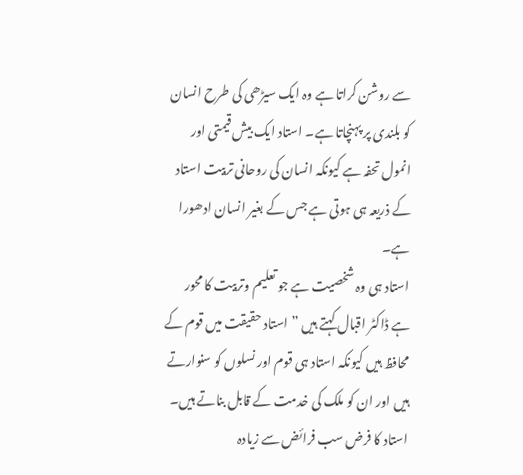سے روشن کراتا ہے وہ ایک سیڑھی کی طرح انسان کو بلندی پر پہنچاتا ہے۔ استاد ایک بیش قیمتی اور انمول تحفہ ہے کیونکہ انسان کی روحانی تربیت استاد کے ذریعہ ہی ہوتی ہے جس کے بغیر انسان ادھورا ہے۔
استاد ہی وہ شخصیت ہے جو تعلیم وتربیت کا محور ہے ڈاکٹر اقبال کہتے ہیں ”استاد حقیقت میں قوم کے محافظ ہیں کیونکہ استاد ہی قوم اور نسلوں کو سنوارتے ہیں اور ان کو ملک کی خدمت کے قابل بناتے ہیں۔
استاد کا فرض سب فرائض سے زیادہ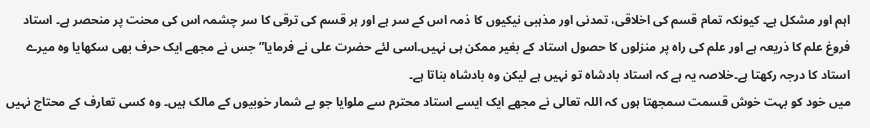اہم اور مشکل ہے۔ کیونکہ تمام قسم کی اخلاقی، تمدنی اور مذہبی نیکیوں کا ذمہ اس کے سر ہے اور ہر قسم کی ترقی کا سر چشمہ اس کی محنت پر منحصر ہے۔ استاد فروغ علم کا ذریعہ ہے اور علم کی راہ پر منزلوں کا حصول استاد کے بغیر ممکن ہی نہیں۔اسی لئے حضرت علی نے فرمایا”جس نے مجھے ایک حرف بھی سکھایا وہ میرے استاد کا درجہ رکھتا ہے۔خلاصہ یہ ہے کہ استاد بادشاہ تو نہیں ہے لیکن وہ بادشاہ بناتا ہے۔
میں خود کو بہت خوش قسمت سمجھتا ہوں کہ اللہ تعالی نے مجھے ایک ایسے استاد محترم سے ملوایا جو بے شمار خوبیوں کے مالک ہیں۔ وہ کسی تعارف کے محتاج نہیں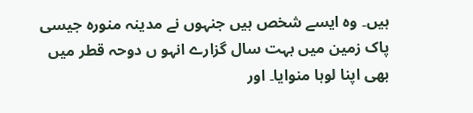ہیں۔ وہ ایسے شخص ہیں جنہوں نے مدینہ منورہ جیسی پاک زمین میں بہت سال گزارے انہو ں دوحہ قطر میں بھی اپنا لوہا منوایا۔ اور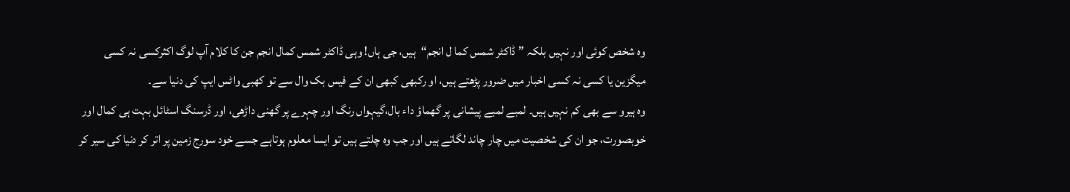وہ شخص کوئی اور نہیں بلکہ ”ڈاکٹر شمس کما ل انجم“ہیں، جی ہاں! وہی ڈاکٹر شمس کمال انجم جن کا کلام آپ لوگ اکثرکسی نہ کسی میگزین یا کسی نہ کسی اخبار میں ضرور پڑھتے ہیں، او رکبھی کبھی ان کے فیس بک وال سے تو کھبی واٹس ایپ کی دنیا سے۔
وہ ہیرو سے بھی کم نہیں ہیں۔ لمبے لمبے پیشانی پر گھماؤ داء بال،گیہواں رنگ اور چہرے پر گھنی داڑھی، اور ڈرسنگ اسٹائل بہت ہی کمال اور خوبصورت، جو ان کی شخصیت میں چار چاند لگاتے ہیں اور جب وہ چلتے ہیں تو ایسا معلوم ہوتاہے جسے خود سورج زمین پر اتر کر دنیا کی سیر کر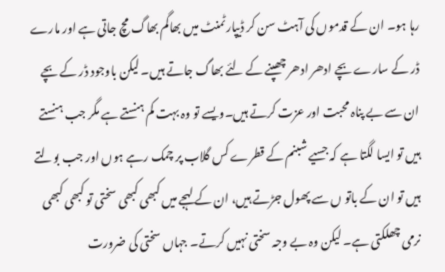رہا ہو۔ ان کے قدموں کی آہٹ سن کر ڈیپارٹمنٹ میں بھاگم بھاگ مچ جاتی ہے اور مارے ڈر کے سارے بچے ادھر ادھر چھپنے کے لئے بھاگ جاتے ہیں۔ لیکن باوجود ڈر کے بچے ان سے بے پناہ محبت اور عزت کرتے ہیں۔ویسے تو وہ بہت کم ہنستے ہے مگر جب ہنستے ہیں تو ایسا لگتا ہے کہ جسیے شبنم کے قطرے کس گلاب پر چمک رہے ہوں اور جب بولتے ہیں تو ان کے باتو ں سے پھول جڑتے ہیں، ان کے لہجے میں کبھی کبھی سختی تو کبھی کبھی نرمی چھلکتی ہے۔ لیکن وہ بے وجہ سختی نہیں کرتے۔ جہاں سختی کی ضرورت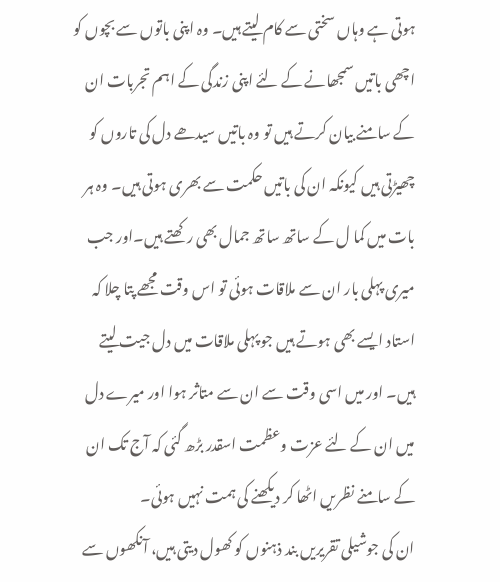ہوتی ہے وہاں سختی سے کام لیتے ہیں۔ وہ اپنی باتوں سے بچوں کو اچھی باتیں سمجھانے کے لئے اپنی زندگی کے اہم تجربات ان کے سامنے بیان کرتے ہیں تو وہ باتیں سیدھے دل کی تاروں کو چھیڑتی ہیں کیونکہ ان کی باتیں حکمت سے بھری ہوتی ہیں۔ وہ ہر بات میں کما ل کے ساتھ ساتھ جمال بھی رکھتے ہیں۔اور جب میری پہلی بار ان سے ملاقات ہوئی تو اس وقت مجھے پتا چلا کہ استاد ایسے بھی ہوتے ہیں جو پہلی ملاقات میں دل جیت لیتے ہیں۔ اور میں اسی وقت سے ان سے متاثر ہوا اور میرے دل میں ان کے لئے عزت وعظمت اسقدر بڑھ گئی کہ آج تک ان کے سامنے نظریں اٹھا کر دیکھنے کی ہمت نہیں ہوئی۔
ان کی جوشیلی تقریریں بند ذہنوں کو کھول دیتی ہیں، آنکھوں سے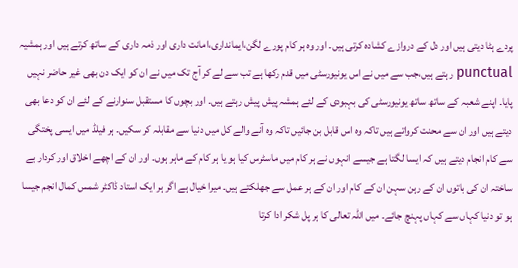پردے ہٹا دیتی ہیں اور دل کے دروازے کشادہ کرتی ہیں۔ اور وہ ہر کام پورے لگن،ایمانداری،امانت داری اور ذمہ داری کے ساتھ کرتے ہیں اور ہمشیہ punctual رہتے ہیں،جب سے میں نے اس یونیورسٹی میں قدم رکھا ہے تب سے لے کر آج تک میں نے ان کو ایک دن بھی غیر حاضر نہیں پایا۔ اپنے شعبہ کے ساتھ ساتھ یونیورسٹی کی بہبودی کے لئے ہمشہ پیش پیش رہتے ہیں۔ اور بچوں کا مستقبل سنوارنے کے لئے ان کو دعا بھی دیتے ہیں اور ان سے محنت کرواتے ہیں تاکہ وہ اس قابل بن جائیں تاکہ وہ آنے والے کل میں دنیا سے مقابلہ کر سکیں۔ ہر فیلڈ میں ایسی پختگی سے کام انجام دیتے ہیں کہ ایسا لگتا ہے جیسے انہوں نے ہر کام میں ماسٹرس کیا ہو یا ہر کام کے ماہر ہوں۔ اور ان کے اچھے اخلاق اور کردار بے ساختہ ان کی باتوں ان کے رہن سہن ان کے کام اور ان کے ہر عمل سے جھلکتے ہیں۔ میرا خیال ہے اگر ہر ایک استاد ڈاکٹر شمس کمال انجم جیسا ہو تو دنیا کہاں سے کہاں پہنچ جائے۔ میں اللہ تعالی کا ہر پل شکر ادا کرتا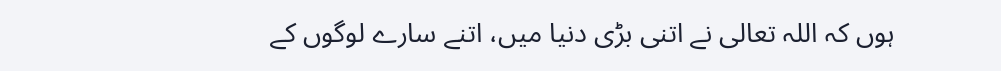ہوں کہ اللہ تعالی نے اتنی بڑی دنیا میں، اتنے سارے لوگوں کے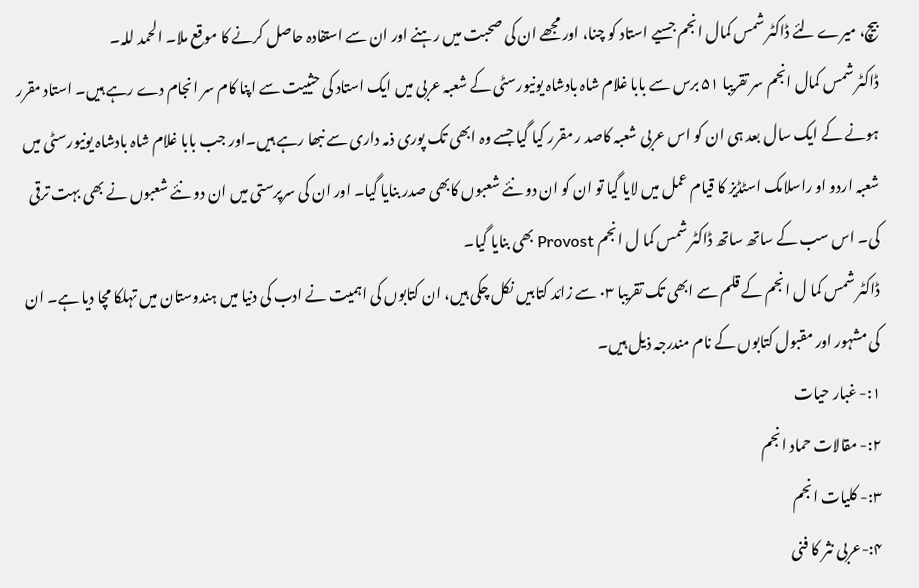بیچ، میرے لئے ڈاکٹر شمس کمال انجم جسیے استاد کو چنا، اور مجھے ان کی صحبت میں رہنے اور ان سے استفادہ حاصل کرنے کا موقع ملا۔ الحمد للہ۔
ڈاکٹر شمس کمال انجم سر تقریبا ۵۱ برس سے بابا غلام شاہ بادشاہ یونیورسٹی کے شعبہ عربی میں ایک استاد کی حثییت سے اپنا کام سر انجام دے رہے ہیں۔ استاد مقرر ہونے کے ایک سال بعد ہی ان کو اس عربی شعبہ کاصد ر مقرر کیا گیا جسے وہ ابھی تک پوری ذمہ داری سے نبھا رہے ہیں۔اور جب بابا غلام شاہ بادشاہ یونیورسٹی میں شعبہ اردو او راسلامک اسٹڈیز کا قیام عمل میں لایا گیا تو ان کو ان دو نئے شعبوں کابھی صدر بنایا گیا۔ اور ان کی سرپرستی میں ان دو نئے شعبوں نے بھی بہت ترقی کی۔ اس سب کے ساتھ ساتھ ڈاکٹر شمس کما ل انجم Provost بھی بنایا گیا۔
ڈاکٹر شمس کما ل انجم کے قلم سے ابھی تک تقریبا ۰۳ سے زائد کتابیں نکل چکی ہیں، ان کتابوں کی اہمیت نے ادب کی دنیا میں ہندوستان میں تہلکا مچا دیا ہے۔ ان کی مشہور اور مقبول کتابوں کے نام مندرجہ ذیل ہیں۔
۱:- غبار حیات
۲:- مقالات حماد انجم
۳:- کلیات انجم
۴:-عربی نثر کا فنی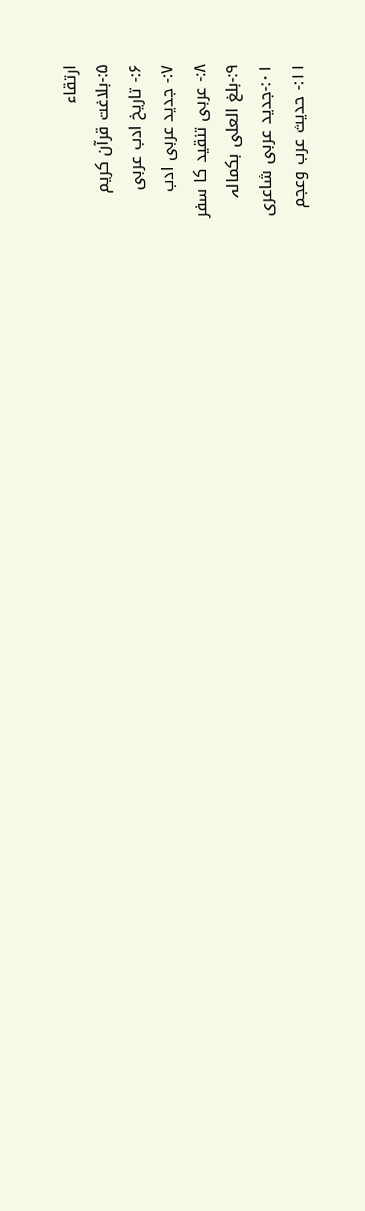ارتقاء
۵:-بلاغت قرآن کریم
۶:- تاریخ ادب عربی
۷:- جدید عربی ادب
۸:- عربی تنقید کا سفر
۹:-بلغ العلی بکمالہ
۰۱:-جدید عربی شاعری
۱۱:- حدیث عرب وعجم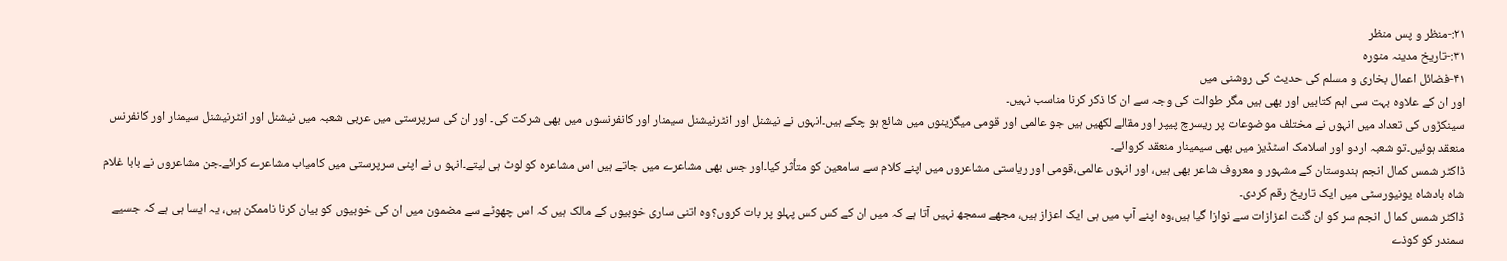۲۱:-منظر و پس منظر
۳۱:-تاریخ مدینہ منورہ
۴۱-فضائل اعمال بخاری و مسلم کی حدیث کی روشنی میں
اور ان کے علاوہ بہت سی اہم کتابیں اور بھی ہیں مگر طوالت کی وجہ سے ان کا ذکر کرنا مناسب نہیں۔
سینکڑوں کی تعداد میں انہوں نے مختلف موضوعات پر ریسرچ پیپر اور مقالے لکھیں ہیں جو عالمی اور قومی میگزینوں میں شائع ہو چکے ہیں۔انہوں نے نیشنل اور انٹرنیشنل سیمنار اور کانفرنسوں میں بھی شرکت کی۔ اور ان کی سرپرستی میں عربی شعبہ میں نیشنل اور انٹرنیشنل سیمنار اور کانفرنس منعقد ہوئیں۔تو شعبہ اردو اور اسلامک اسٹڈیز میں بھی سیمینار منعقد کروائے۔
ڈاکٹر شمس کمال انجم ہندوستان کے مشہور و معروف شاعر بھی ہیں، اور انہوں عالمی،قومی اور ریاستی مشاعروں میں اپنے کلام سے سامعین کو متأثر کیا۔اور جس بھی مشاعرے میں جاتے ہیں اس مشاعرہ کو لوٹ ہی لیتے۔انہو ں نے اپنی سرپرستی میں کامیاب مشاعرے کرائے۔جن مشاعروں نے بابا غلام شاہ بادشاہ یونیورسٹی میں ایک تاریخ رقم کردی۔
ڈاکٹر شمس کما ل انجم سر کو ان گنت اعزازات سے نوازا گیا ہیں،وہ اپنے آپ میں ہی ایک اعزاز ہیں، مجھے سمجھ نہیں آتا ہے کہ میں ان کے کس کس پہلو پر بات کروں؟وہ اتنی ساری خوبیوں کے مالک ہیں کہ اس چھوٹے سے مضمون میں ان کی خوبیوں کو بیان کرنا ناممکن ہیں، یہ ایسا ہی ہے کہ جسیے سمندر کو کوذے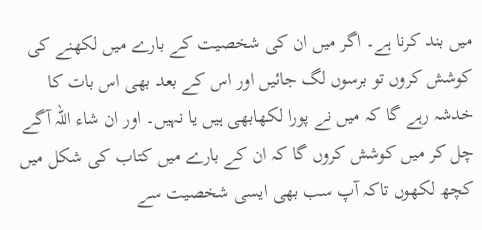میں بند کرنا ہے۔ اگر میں ان کی شخصیت کے بارے میں لکھنے کی کوشش کروں تو برسوں لگ جائیں اور اس کے بعد بھی اس بات کا خدشہ رہے گا کہ میں نے پورا لکھابھی ہیں یا نہیں۔ اور ان شاء اللہ آگے چل کر میں کوشش کروں گا کہ ان کے بارے میں کتاب کی شکل میں کچھ لکھوں تاکہ آپ سب بھی ایسی شخصیت سے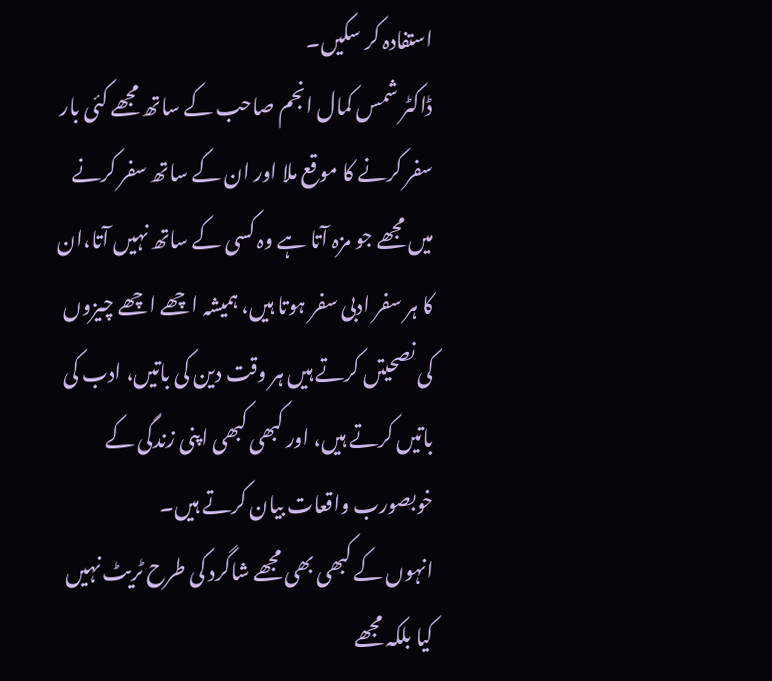استفادہ کر سکیں۔
ڈاکٹر شمس کمال انجم صاحب کے ساتھ مجھے کئی بار سفر کرنے کا موقع ملا اور ان کے ساتھ سفر کرنے میں مجھے جو مزہ آتا ہے وہ کسی کے ساتھ نہیں آتا،ان کا ہر سفر ادبی سفر ہوتا ہیں، ہمیشہ اچھے اچھے چیزوں کی نصحیتں کرتے ہیں ہر وقت دین کی باتیں، ادب کی باتیں کرتے ہیں، اور کبھی کبھی اپنی زندگی کے خوبصورب واقعات بیان کرتے ہیں۔
انہوں کے کبھی بھی مجھے شاگرد کی طرح ٹریٹ نہیں کیا بلکہ مجھے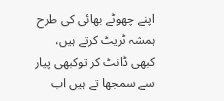اپنے چھوٹے بھائی کی طرح ہمشہ ٹریٹ کرتے ہیں، کبھی ڈانٹ کر توکبھی پیار سے سمجھا تے ہیں اب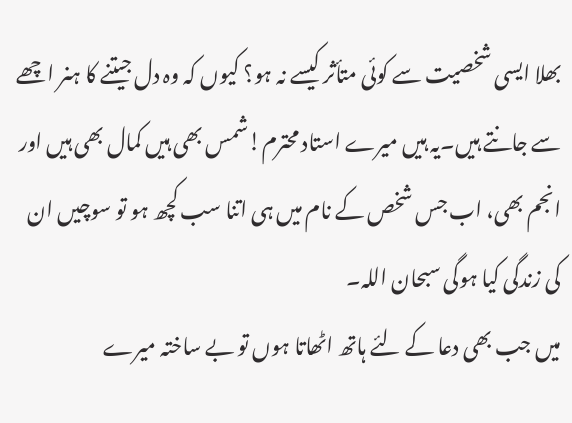بھلا ایسی شخصیت سے کوئی متأثر کیسے نہ ہو؟ کیوں کہ وہ دل جیتنے کا ہنر اچھے سے جانتے ہیں۔یہ ہیں میرے استاد محترم!شمس بھی ہیں کمال بھی ہیں اور انجم بھی، اب جس شخص کے نام میں ہی اتنا سب کچھ ہو تو سوچیں ان کی زندگی کیا ہوگی سبحان اللہ۔
میں جب بھی دعا کے لئے ہاتھ اٹھاتا ہوں تو بے ساختہ میرے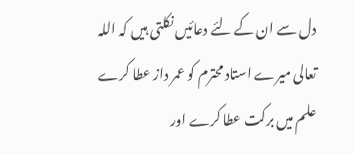دل سے ان کے لئے دعائیں نکلتی ہیں کہ اللہ تعالی میرے استاد محترم کو عمر داز عطا کرے علم میں برکت عطا کرے اور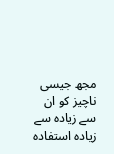مجھ جیسی ناچیز کو ان سے زیادہ سے زیادہ استفادہ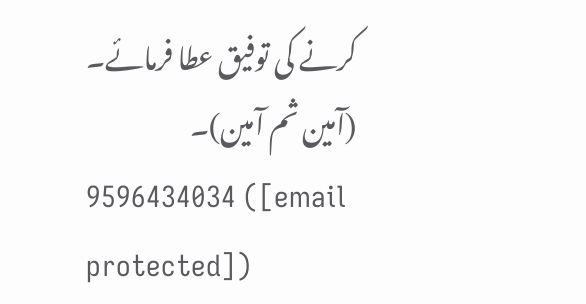کرنے کی توفیق عطا فرمائے۔ (آمین ثم آمین)۔
9596434034 ([email protected])